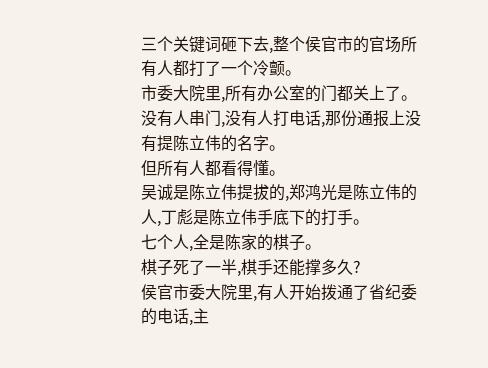三个关键词砸下去,整个侯官市的官场所有人都打了一个冷颤。
市委大院里,所有办公室的门都关上了。
没有人串门,没有人打电话,那份通报上没有提陈立伟的名字。
但所有人都看得懂。
吴诚是陈立伟提拔的,郑鸿光是陈立伟的人,丁彪是陈立伟手底下的打手。
七个人,全是陈家的棋子。
棋子死了一半,棋手还能撑多久?
侯官市委大院里,有人开始拨通了省纪委的电话,主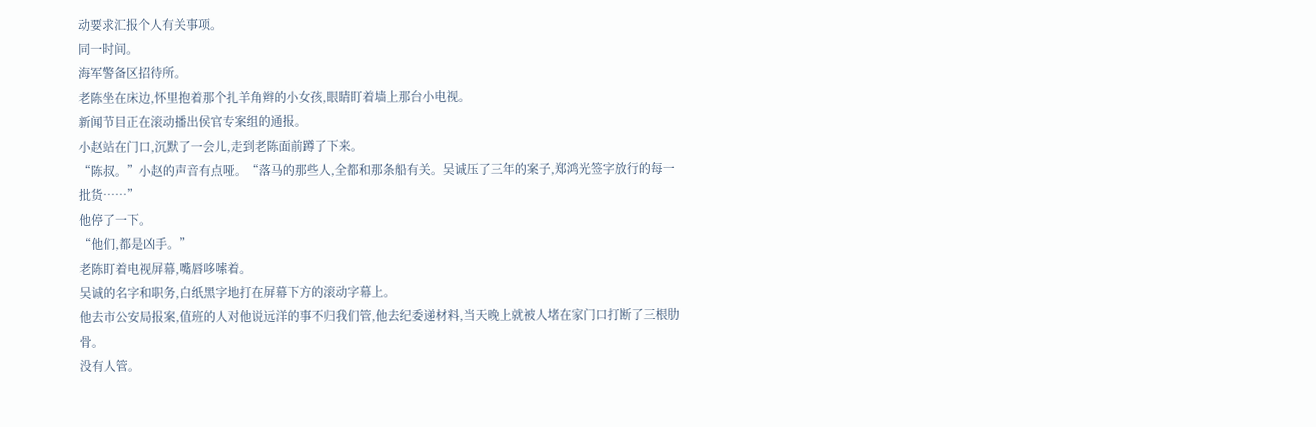动要求汇报个人有关事项。
同一时间。
海军警备区招待所。
老陈坐在床边,怀里抱着那个扎羊角辫的小女孩,眼睛盯着墙上那台小电视。
新闻节目正在滚动播出侯官专案组的通报。
小赵站在门口,沉默了一会儿,走到老陈面前蹲了下来。
“陈叔。”小赵的声音有点哑。“落马的那些人,全都和那条船有关。吴诚压了三年的案子,郑鸿光签字放行的每一批货……”
他停了一下。
“他们,都是凶手。”
老陈盯着电视屏幕,嘴唇哆嗦着。
吴诚的名字和职务,白纸黑字地打在屏幕下方的滚动字幕上。
他去市公安局报案,值班的人对他说远洋的事不归我们管,他去纪委递材料,当天晚上就被人堵在家门口打断了三根肋骨。
没有人管。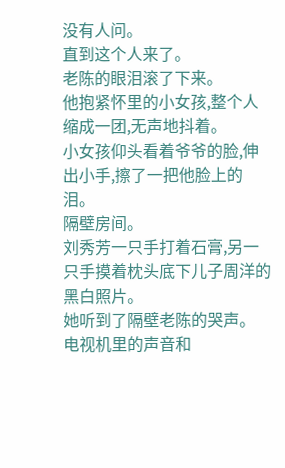没有人问。
直到这个人来了。
老陈的眼泪滚了下来。
他抱紧怀里的小女孩,整个人缩成一团,无声地抖着。
小女孩仰头看着爷爷的脸,伸出小手,擦了一把他脸上的泪。
隔壁房间。
刘秀芳一只手打着石膏,另一只手摸着枕头底下儿子周洋的黑白照片。
她听到了隔壁老陈的哭声。
电视机里的声音和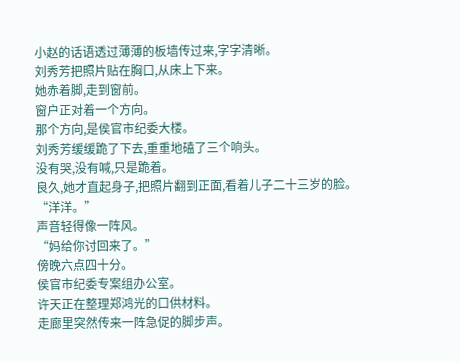小赵的话语透过薄薄的板墙传过来,字字清晰。
刘秀芳把照片贴在胸口,从床上下来。
她赤着脚,走到窗前。
窗户正对着一个方向。
那个方向,是侯官市纪委大楼。
刘秀芳缓缓跪了下去,重重地磕了三个响头。
没有哭,没有喊,只是跪着。
良久,她才直起身子,把照片翻到正面,看着儿子二十三岁的脸。
“洋洋。”
声音轻得像一阵风。
“妈给你讨回来了。”
傍晚六点四十分。
侯官市纪委专案组办公室。
许天正在整理郑鸿光的口供材料。
走廊里突然传来一阵急促的脚步声。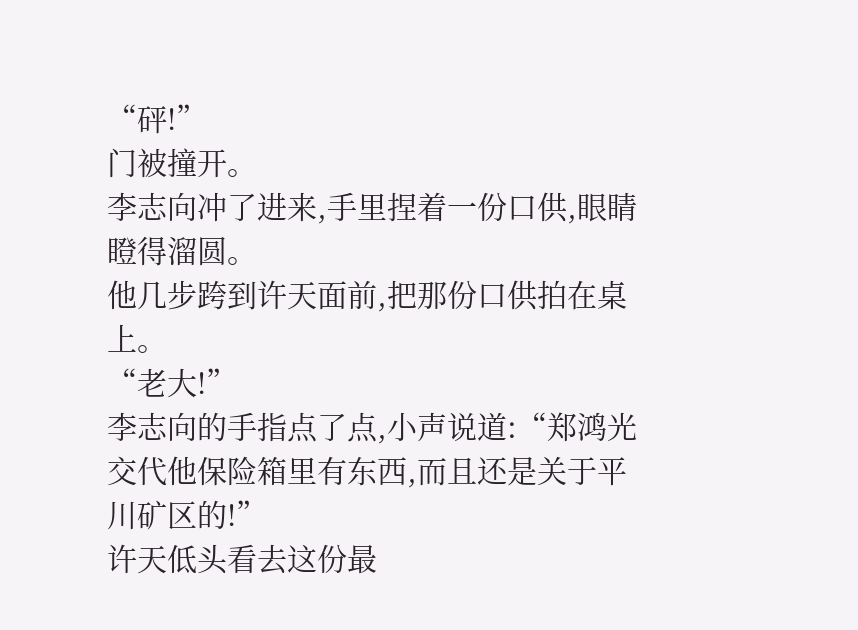“砰!”
门被撞开。
李志向冲了进来,手里捏着一份口供,眼睛瞪得溜圆。
他几步跨到许天面前,把那份口供拍在桌上。
“老大!”
李志向的手指点了点,小声说道:“郑鸿光交代他保险箱里有东西,而且还是关于平川矿区的!”
许天低头看去这份最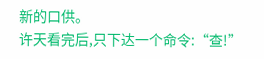新的口供。
许天看完后,只下达一个命令:“查!”